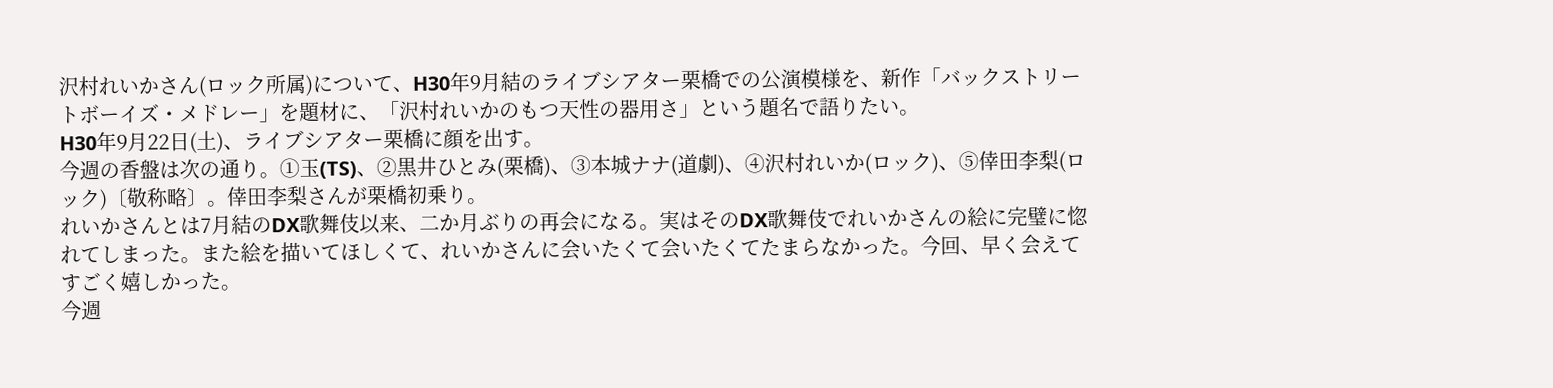沢村れいかさん(ロック所属)について、H30年9月結のライブシアター栗橋での公演模様を、新作「バックストリートボーイズ・メドレー」を題材に、「沢村れいかのもつ天性の器用さ」という題名で語りたい。
H30年9月22日(土)、ライブシアター栗橋に顔を出す。
今週の香盤は次の通り。①玉(TS)、②黒井ひとみ(栗橋)、③本城ナナ(道劇)、④沢村れいか(ロック)、⑤倖田李梨(ロック)〔敬称略〕。倖田李梨さんが栗橋初乗り。
れいかさんとは7月結のDX歌舞伎以来、二か月ぶりの再会になる。実はそのDX歌舞伎でれいかさんの絵に完璧に惚れてしまった。また絵を描いてほしくて、れいかさんに会いたくて会いたくてたまらなかった。今回、早く会えてすごく嬉しかった。
今週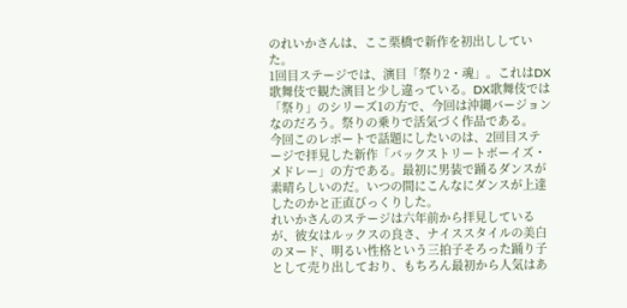のれいかさんは、ここ栗橋で新作を初出ししていた。
1回目ステージでは、演目「祭り2・魂」。これはDX歌舞伎で観た演目と少し違っている。DX歌舞伎では「祭り」のシリーズ1の方で、今回は沖縄バージョンなのだろう。祭りの乗りで活気づく作品である。
今回このレポートで話題にしたいのは、2回目ステージで拝見した新作「バックストリートボーイズ・メドレー」の方である。最初に男装で踊るダンスが素晴らしいのだ。いつの間にこんなにダンスが上達したのかと正直びっくりした。
れいかさんのステージは六年前から拝見しているが、彼女はルックスの良さ、ナイススタイルの美白のヌード、明るい性格という三拍子そろった踊り子として売り出しており、もちろん最初から人気はあ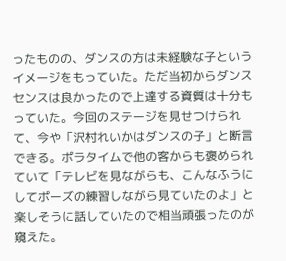ったものの、ダンスの方は未経験な子というイメージをもっていた。ただ当初からダンスセンスは良かったので上達する資質は十分もっていた。今回のステージを見せつけられて、今や「沢村れいかはダンスの子」と断言できる。ポラタイムで他の客からも褒められていて「テレビを見ながらも、こんなふうにしてポーズの練習しながら見ていたのよ」と楽しそうに話していたので相当頑張ったのが窺えた。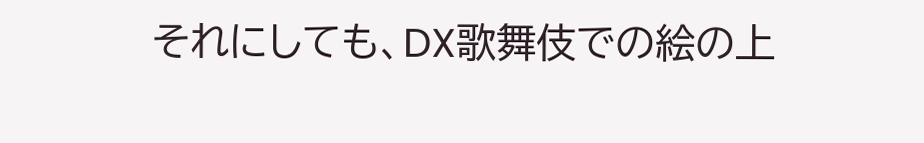それにしても、DX歌舞伎での絵の上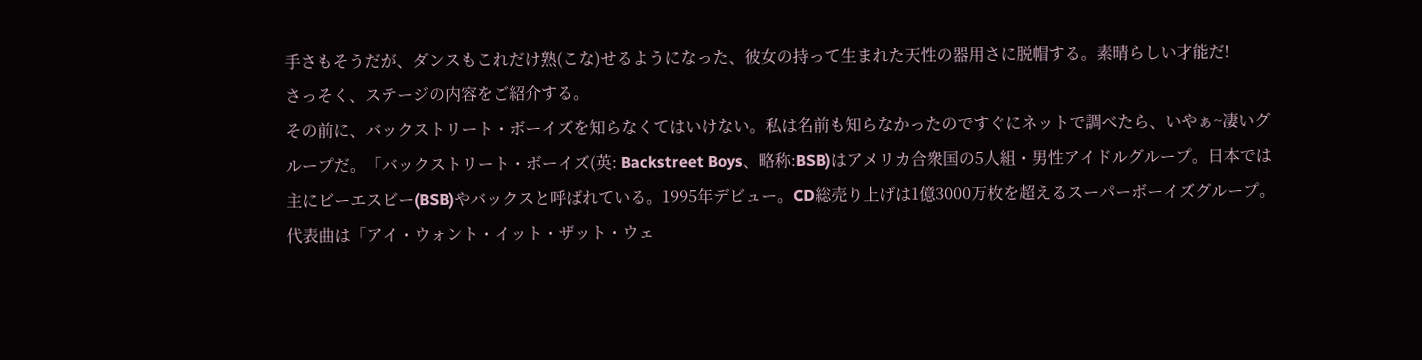手さもそうだが、ダンスもこれだけ熟(こな)せるようになった、彼女の持って生まれた天性の器用さに脱帽する。素晴らしい才能だ!
さっそく、ステージの内容をご紹介する。
その前に、バックストリート・ボーイズを知らなくてはいけない。私は名前も知らなかったのですぐにネットで調べたら、いやぁ~凄いグループだ。「バックストリート・ボーイズ(英: Backstreet Boys、略称:BSB)はアメリカ合衆国の5人組・男性アイドルグループ。日本では主にビーエスビー(BSB)やバックスと呼ばれている。1995年デビュー。CD総売り上げは1億3000万枚を超えるスーパーボーイズグループ。代表曲は「アイ・ウォント・イット・ザット・ウェ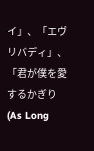イ」、「エヴリバディ」、「君が僕を愛するかぎり (As Long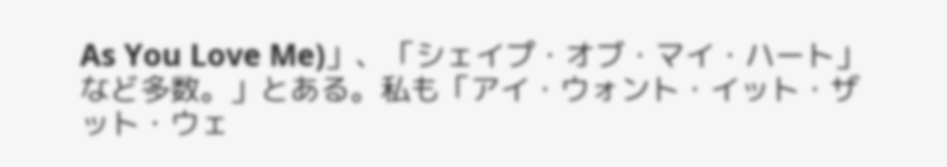As You Love Me)」、「シェイプ・オブ・マイ・ハート」 など多数。」とある。私も「アイ・ウォント・イット・ザット・ウェ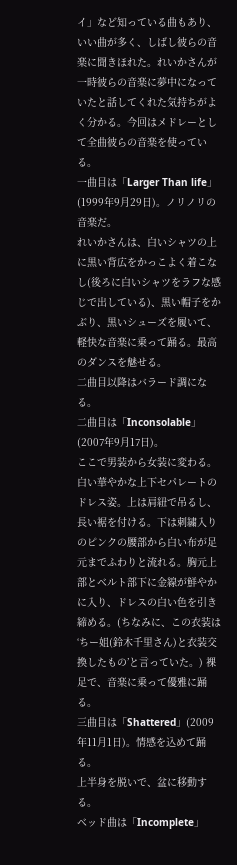イ」など知っている曲もあり、いい曲が多く、しばし彼らの音楽に聞きほれた。れいかさんが一時彼らの音楽に夢中になっていたと話してくれた気持ちがよく分かる。今回はメドレーとして全曲彼らの音楽を使っている。
一曲目は「Larger Than life」(1999年9月29日)。ノリノリの音楽だ。
れいかさんは、白いシャツの上に黒い背広をかっこよく着こなし(後ろに白いシャツをラフな感じで出している)、黒い帽子をかぶり、黒いシューズを履いて、軽快な音楽に乗って踊る。最高のダンスを魅せる。
二曲目以降はバラード調になる。
二曲目は「Inconsolable」(2007年9月17日)。
ここで男装から女装に変わる。白い華やかな上下セパレートのドレス姿。上は肩紐で吊るし、長い裾を付ける。下は刺繍入りのピンクの腰部から白い布が足元までふわりと流れる。胸元上部とベルト部下に金線が鮮やかに入り、ドレスの白い色を引き締める。(ちなみに、この衣装は‘ちー姐(鈴木千里さん)と衣装交換したもの’と言っていた。) 裸足で、音楽に乗って優雅に踊る。
三曲目は「Shattered」(2009年11月1日)。情感を込めて踊る。
上半身を脱いで、盆に移動する。
ベッド曲は「Incomplete」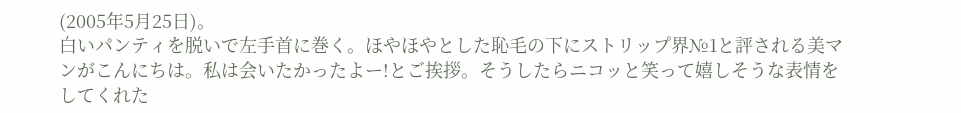(2005年5月25日)。
白いパンティを脱いで左手首に巻く。ほやほやとした恥毛の下にストリップ界№1と評される美マンがこんにちは。私は会いたかったよー!とご挨拶。そうしたらニコッと笑って嬉しそうな表情をしてくれた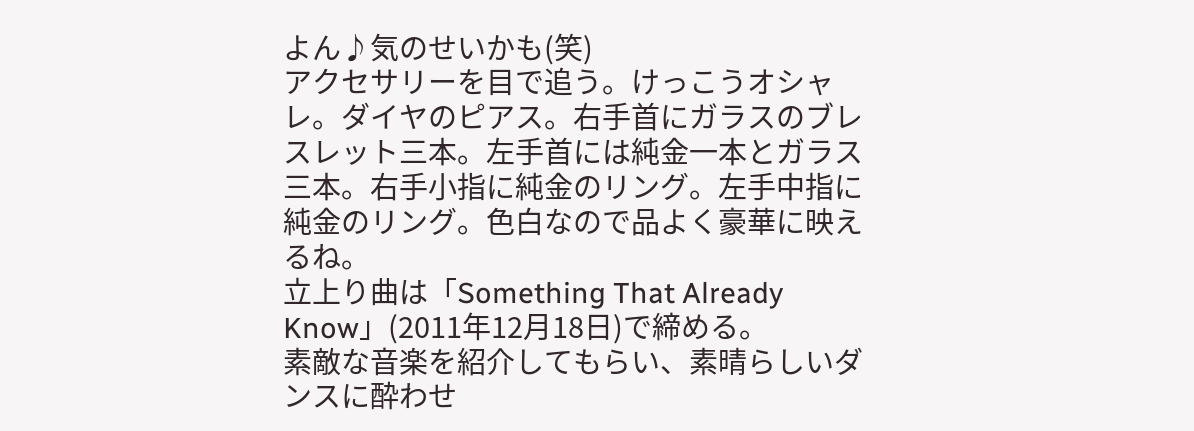よん♪気のせいかも(笑)
アクセサリーを目で追う。けっこうオシャレ。ダイヤのピアス。右手首にガラスのブレスレット三本。左手首には純金一本とガラス三本。右手小指に純金のリング。左手中指に純金のリング。色白なので品よく豪華に映えるね。
立上り曲は「Something That Already Know」(2011年12月18日)で締める。
素敵な音楽を紹介してもらい、素晴らしいダンスに酔わせ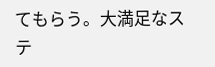てもらう。大満足なステ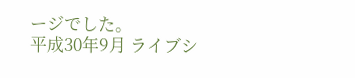ージでした。
平成30年9月 ライブシ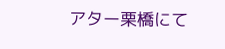アター栗橋にて